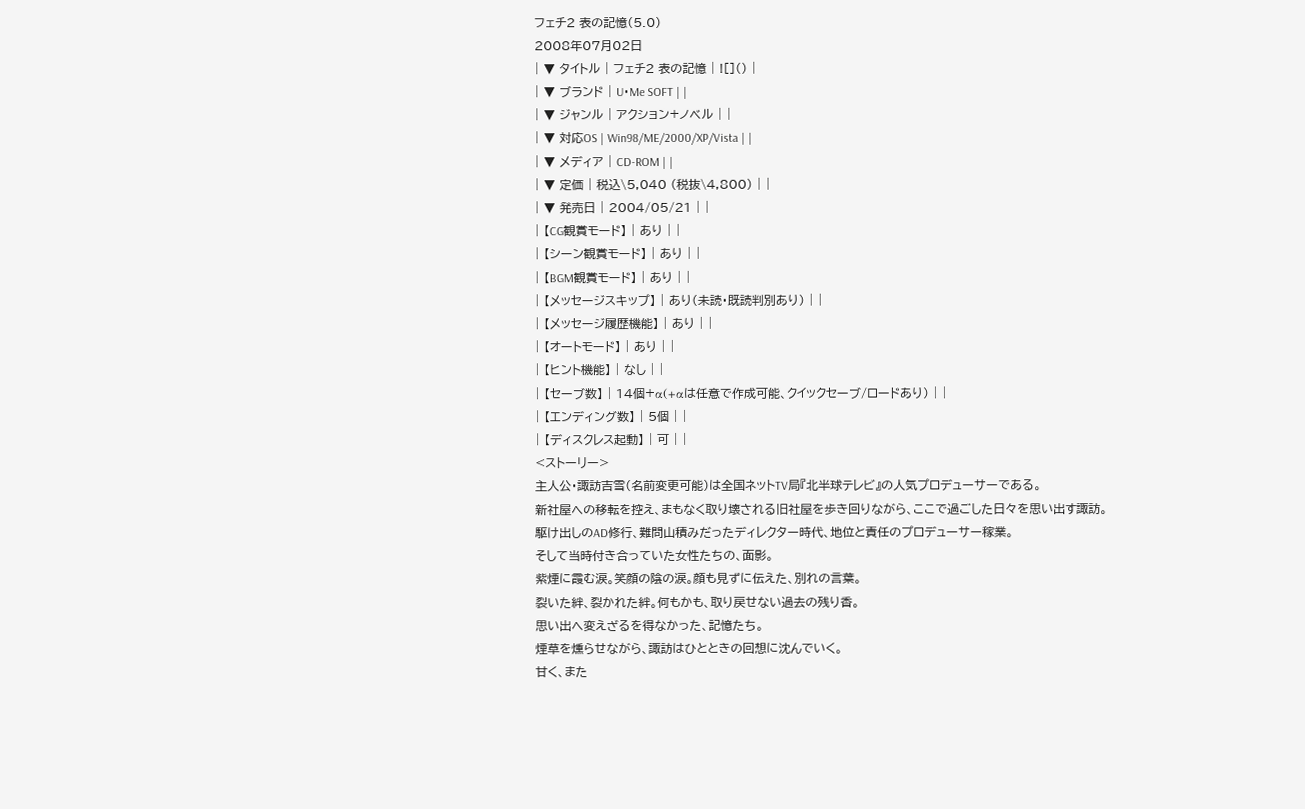フェチ2 表の記憶(5.0)
2008年07月02日
| ▼ タイトル | フェチ2 表の記憶 | ![]() |
| ▼ ブランド | U・Me SOFT | |
| ▼ ジャンル | アクション+ノベル | |
| ▼ 対応OS | Win98/ME/2000/XP/Vista | |
| ▼ メディア | CD-ROM | |
| ▼ 定価 | 税込\5,040 (税抜\4,800) | |
| ▼ 発売日 | 2004/05/21 | |
| 【CG観賞モード】 | あり | |
| 【シーン観賞モード】 | あり | |
| 【BGM観賞モード】 | あり | |
| 【メッセージスキップ】 | あり(未読・既読判別あり) | |
| 【メッセージ履歴機能】 | あり | |
| 【オートモード】 | あり | |
| 【ヒント機能】 | なし | |
| 【セーブ数】 | 14個+α(+αは任意で作成可能、クイックセーブ/ロードあり) | |
| 【エンディング数】 | 5個 | |
| 【ディスクレス起動】 | 可 | |
<ストーリー>
主人公・諏訪吉雪(名前変更可能)は全国ネットTV局『北半球テレビ』の人気プロデューサーである。
新社屋への移転を控え、まもなく取り壊される旧社屋を歩き回りながら、ここで過ごした日々を思い出す諏訪。
駆け出しのAD修行、難問山積みだったディレクター時代、地位と責任のプロデューサー稼業。
そして当時付き合っていた女性たちの、面影。
紫煙に霞む涙。笑顔の陰の涙。顔も見ずに伝えた、別れの言葉。
裂いた絆、裂かれた絆。何もかも、取り戻せない過去の残り香。
思い出へ変えざるを得なかった、記憶たち。
煙草を燻らせながら、諏訪はひとときの回想に沈んでいく。
甘く、また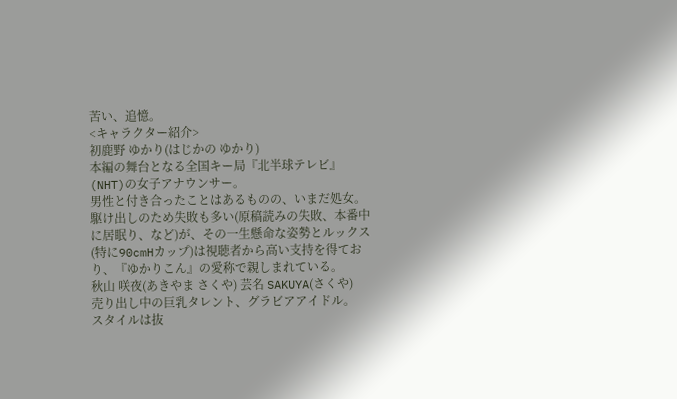苦い、追憶。
<キャラクター紹介>
初鹿野 ゆかり(はじかの ゆかり)
本編の舞台となる全国キー局『北半球テレビ』(NHT)の女子アナウンサー。
男性と付き合ったことはあるものの、いまだ処女。
駆け出しのため失敗も多い(原稿読みの失敗、本番中に居眠り、など)が、その一生懸命な姿勢とルックス(特に90cmHカップ)は視聴者から高い支持を得ており、『ゆかりこん』の愛称で親しまれている。
秋山 咲夜(あきやま さくや) 芸名 SAKUYA(さくや)
売り出し中の巨乳タレント、グラビアアイドル。
スタイルは抜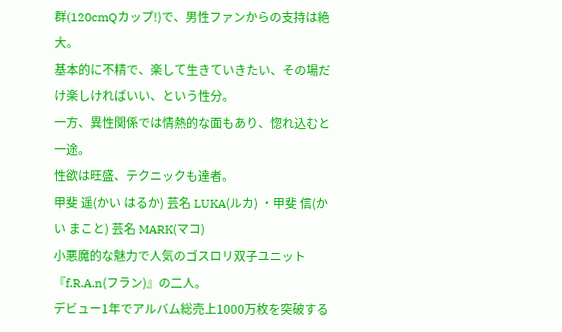群(120cmQカップ!)で、男性ファンからの支持は絶大。
基本的に不精で、楽して生きていきたい、その場だけ楽しければいい、という性分。
一方、異性関係では情熱的な面もあり、惚れ込むと一途。
性欲は旺盛、テクニックも達者。
甲斐 遥(かい はるか) 芸名 LUKA(ルカ) ・甲斐 信(かい まこと) 芸名 MARK(マコ)
小悪魔的な魅力で人気のゴスロリ双子ユニット『f.R.A.n(フラン)』の二人。
デビュー1年でアルバム総売上1000万枚を突破する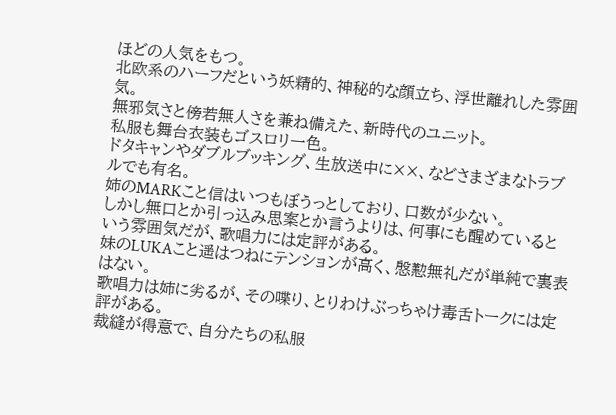ほどの人気をもつ。
北欧系のハーフだという妖精的、神秘的な顔立ち、浮世離れした雰囲気。
無邪気さと傍若無人さを兼ね備えた、新時代のユニット。
私服も舞台衣装もゴスロリ一色。
ドタキャンやダブルブッキング、生放送中に××、などさまざまなトラブルでも有名。
姉のMARKこと信はいつもぼうっとしており、口数が少ない。
しかし無口とか引っ込み思案とか言うよりは、何事にも醒めているという雰囲気だが、歌唱力には定評がある。
妹のLUKAこと遥はつねにテンションが高く、慇懃無礼だが単純で裏表はない。
歌唱力は姉に劣るが、その喋り、とりわけぶっちゃけ毒舌トークには定評がある。
裁縫が得意で、自分たちの私服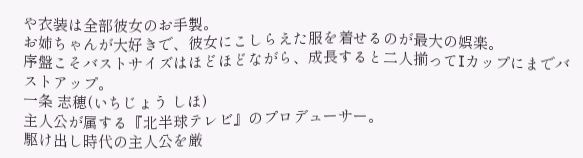や衣装は全部彼女のお手製。
お姉ちゃんが大好きで、彼女にこしらえた服を着せるのが最大の娯楽。
序盤こそバストサイズはほどほどながら、成長すると二人揃ってIカップにまでバストアップ。
一条 志穂(いちじょう しほ)
主人公が属する『北半球テレビ』のプロデューサー。
駆け出し時代の主人公を厳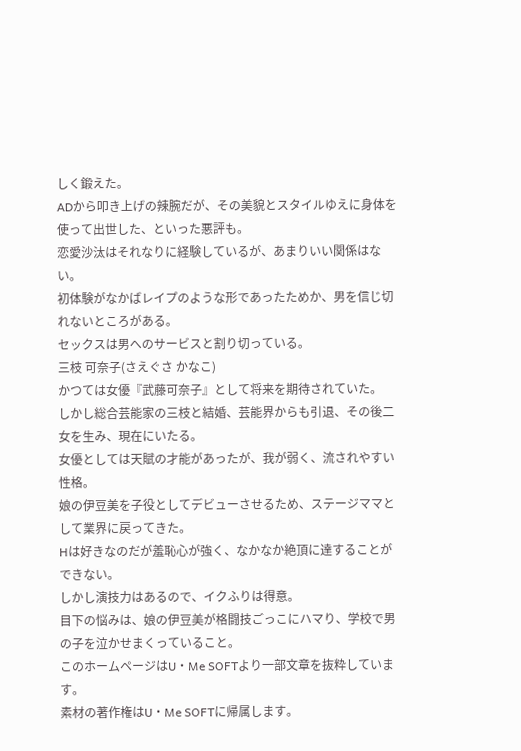しく鍛えた。
ADから叩き上げの辣腕だが、その美貌とスタイルゆえに身体を使って出世した、といった悪評も。
恋愛沙汰はそれなりに経験しているが、あまりいい関係はない。
初体験がなかばレイプのような形であったためか、男を信じ切れないところがある。
セックスは男へのサービスと割り切っている。
三枝 可奈子(さえぐさ かなこ)
かつては女優『武藤可奈子』として将来を期待されていた。
しかし総合芸能家の三枝と結婚、芸能界からも引退、その後二女を生み、現在にいたる。
女優としては天賦の才能があったが、我が弱く、流されやすい性格。
娘の伊豆美を子役としてデビューさせるため、ステージママとして業界に戻ってきた。
Hは好きなのだが羞恥心が強く、なかなか絶頂に達することができない。
しかし演技力はあるので、イクふりは得意。
目下の悩みは、娘の伊豆美が格闘技ごっこにハマり、学校で男の子を泣かせまくっていること。
このホームページはU・Me SOFTより一部文章を抜粋しています。
素材の著作権はU・Me SOFTに帰属します。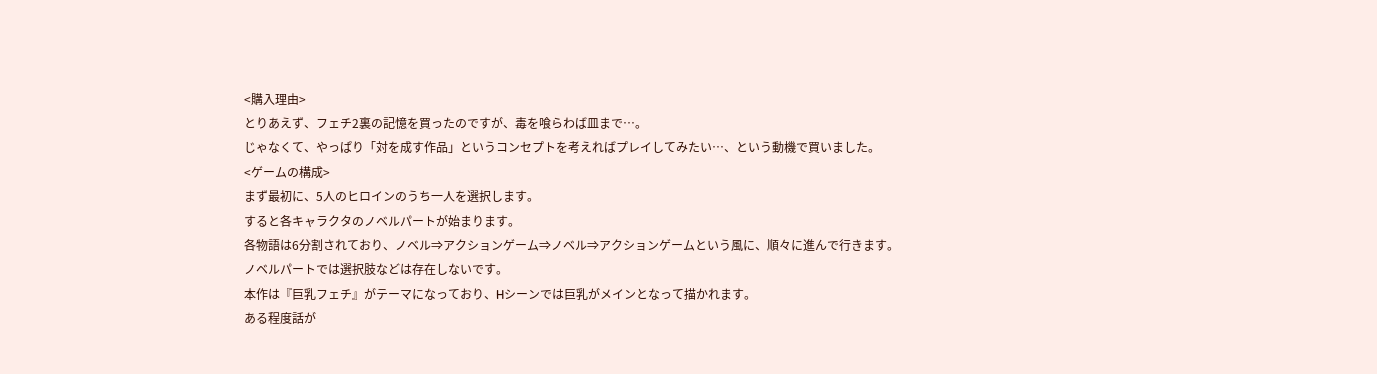<購入理由>
とりあえず、フェチ2裏の記憶を買ったのですが、毒を喰らわば皿まで…。
じゃなくて、やっぱり「対を成す作品」というコンセプトを考えればプレイしてみたい…、という動機で買いました。
<ゲームの構成>
まず最初に、5人のヒロインのうち一人を選択します。
すると各キャラクタのノベルパートが始まります。
各物語は6分割されており、ノベル⇒アクションゲーム⇒ノベル⇒アクションゲームという風に、順々に進んで行きます。
ノベルパートでは選択肢などは存在しないです。
本作は『巨乳フェチ』がテーマになっており、Hシーンでは巨乳がメインとなって描かれます。
ある程度話が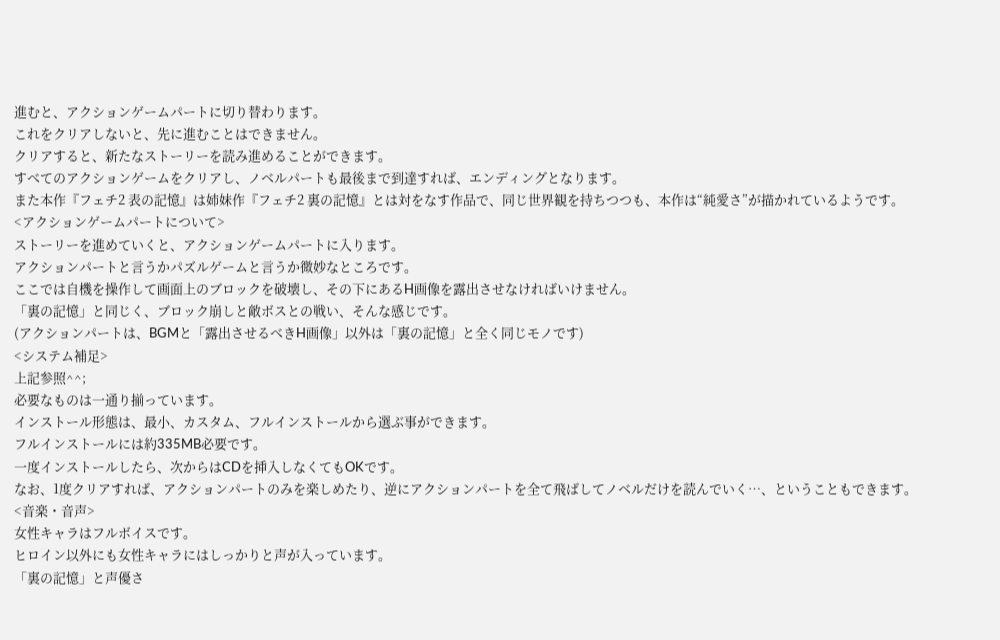進むと、アクションゲームパートに切り替わります。
これをクリアしないと、先に進むことはできません。
クリアすると、新たなストーリーを読み進めることができます。
すべてのアクションゲームをクリアし、ノベルパートも最後まで到達すれば、エンディングとなります。
また本作『フェチ2 表の記憶』は姉妹作『フェチ2 裏の記憶』とは対をなす作品で、同じ世界観を持ちつつも、本作は“純愛さ”が描かれているようです。
<アクションゲームパートについて>
ストーリーを進めていくと、アクションゲームパートに入ります。
アクションパートと言うかパズルゲームと言うか微妙なところです。
ここでは自機を操作して画面上のブロックを破壊し、その下にあるH画像を露出させなければいけません。
「裏の記憶」と同じく、ブロック崩しと敵ボスとの戦い、そんな感じです。
(アクションパートは、BGMと「露出させるべきH画像」以外は「裏の記憶」と全く同じモノです)
<システム補足>
上記参照^^;
必要なものは一通り揃っています。
インストール形態は、最小、カスタム、フルインストールから選ぶ事ができます。
フルインストールには約335MB必要です。
一度インストールしたら、次からはCDを挿入しなくてもOKです。
なお、1度クリアすれば、アクションパートのみを楽しめたり、逆にアクションパートを全て飛ばしてノベルだけを読んでいく…、ということもできます。
<音楽・音声>
女性キャラはフルボイスです。
ヒロイン以外にも女性キャラにはしっかりと声が入っています。
「裏の記憶」と声優さ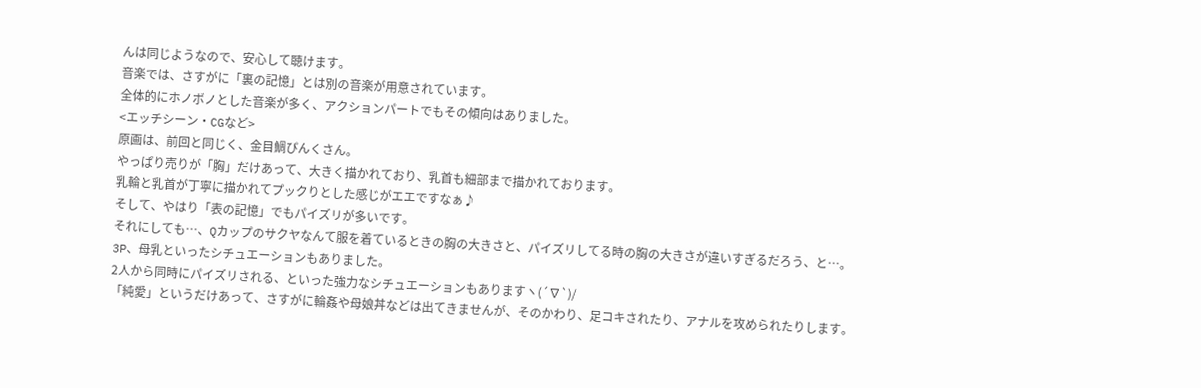んは同じようなので、安心して聴けます。
音楽では、さすがに「裏の記憶」とは別の音楽が用意されています。
全体的にホノボノとした音楽が多く、アクションパートでもその傾向はありました。
<エッチシーン・CGなど>
原画は、前回と同じく、金目鯛ぴんくさん。
やっぱり売りが「胸」だけあって、大きく描かれており、乳首も細部まで描かれております。
乳輪と乳首が丁寧に描かれてプックりとした感じがエエですなぁ♪
そして、やはり「表の記憶」でもパイズリが多いです。
それにしても…、Qカップのサクヤなんて服を着ているときの胸の大きさと、パイズリしてる時の胸の大きさが違いすぎるだろう、と…。
3P、母乳といったシチュエーションもありました。
2人から同時にパイズリされる、といった強力なシチュエーションもありますヽ(´∇`)/
「純愛」というだけあって、さすがに輪姦や母娘丼などは出てきませんが、そのかわり、足コキされたり、アナルを攻められたりします。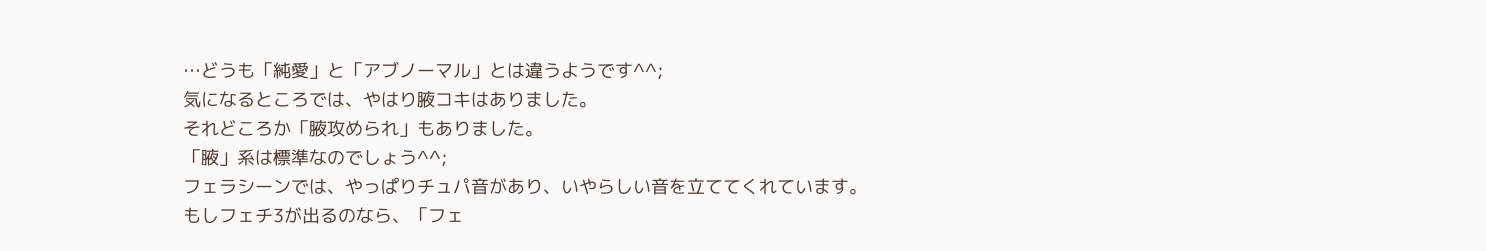…どうも「純愛」と「アブノーマル」とは違うようです^^;
気になるところでは、やはり腋コキはありました。
それどころか「腋攻められ」もありました。
「腋」系は標準なのでしょう^^;
フェラシーンでは、やっぱりチュパ音があり、いやらしい音を立ててくれています。
もしフェチ3が出るのなら、「フェ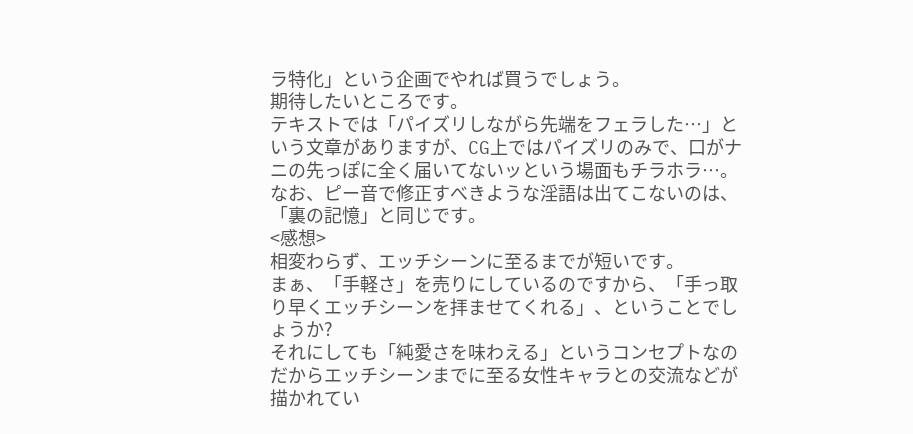ラ特化」という企画でやれば買うでしょう。
期待したいところです。
テキストでは「パイズリしながら先端をフェラした…」という文章がありますが、CG上ではパイズリのみで、口がナニの先っぽに全く届いてないッという場面もチラホラ…。
なお、ピー音で修正すべきような淫語は出てこないのは、「裏の記憶」と同じです。
<感想>
相変わらず、エッチシーンに至るまでが短いです。
まぁ、「手軽さ」を売りにしているのですから、「手っ取り早くエッチシーンを拝ませてくれる」、ということでしょうか?
それにしても「純愛さを味わえる」というコンセプトなのだからエッチシーンまでに至る女性キャラとの交流などが描かれてい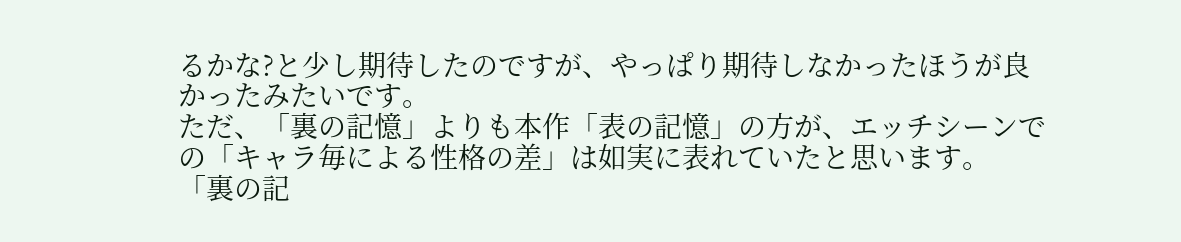るかな?と少し期待したのですが、やっぱり期待しなかったほうが良かったみたいです。
ただ、「裏の記憶」よりも本作「表の記憶」の方が、エッチシーンでの「キャラ毎による性格の差」は如実に表れていたと思います。
「裏の記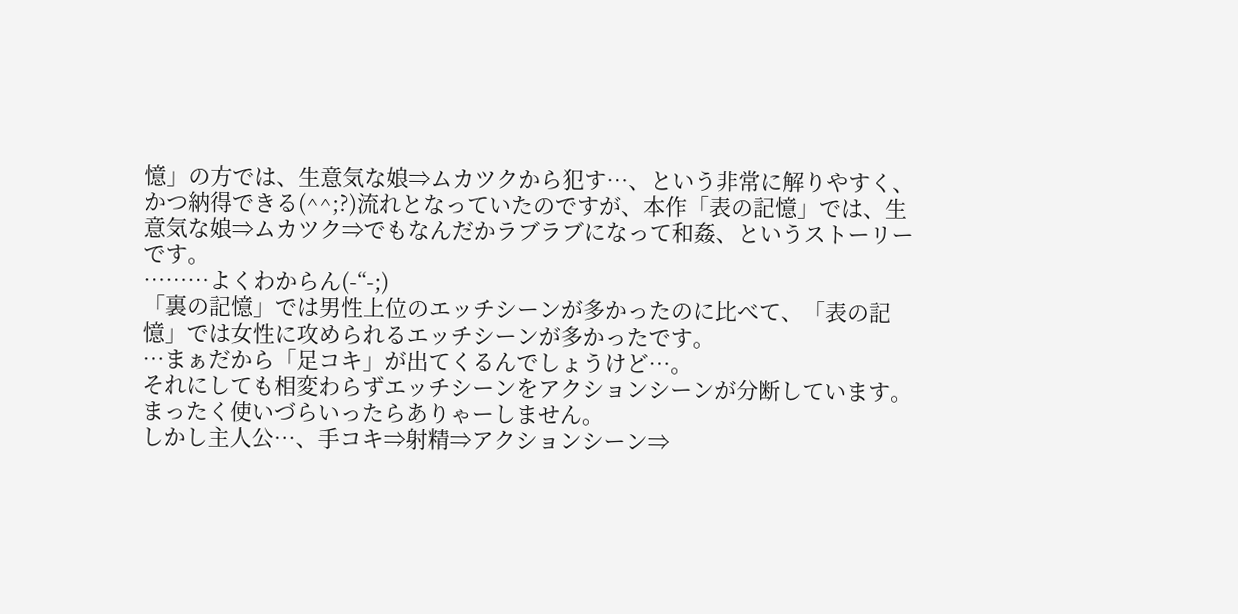憶」の方では、生意気な娘⇒ムカツクから犯す…、という非常に解りやすく、かつ納得できる(^^;?)流れとなっていたのですが、本作「表の記憶」では、生意気な娘⇒ムカツク⇒でもなんだかラブラブになって和姦、というストーリーです。
………よくわからん(-“-;)
「裏の記憶」では男性上位のエッチシーンが多かったのに比べて、「表の記憶」では女性に攻められるエッチシーンが多かったです。
…まぁだから「足コキ」が出てくるんでしょうけど…。
それにしても相変わらずエッチシーンをアクションシーンが分断しています。
まったく使いづらいったらありゃーしません。
しかし主人公…、手コキ⇒射精⇒アクションシーン⇒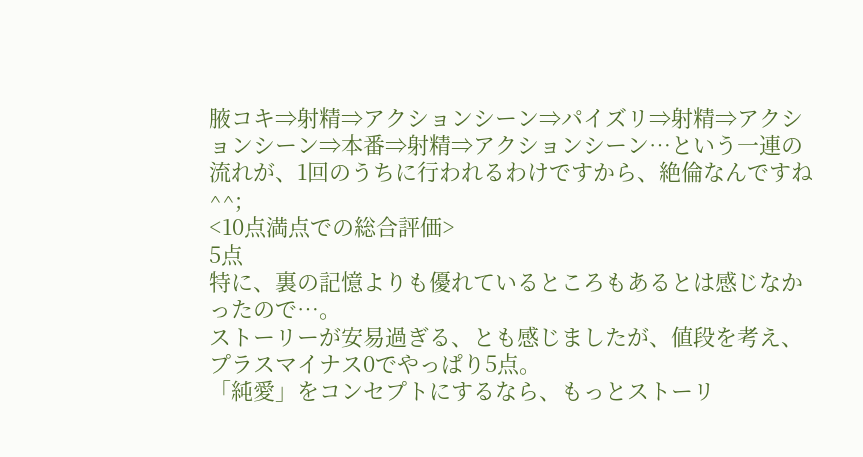腋コキ⇒射精⇒アクションシーン⇒パイズリ⇒射精⇒アクションシーン⇒本番⇒射精⇒アクションシーン…という一連の流れが、1回のうちに行われるわけですから、絶倫なんですね^^;
<10点満点での総合評価>
5点
特に、裏の記憶よりも優れているところもあるとは感じなかったので…。
ストーリーが安易過ぎる、とも感じましたが、値段を考え、プラスマイナス0でやっぱり5点。
「純愛」をコンセプトにするなら、もっとストーリ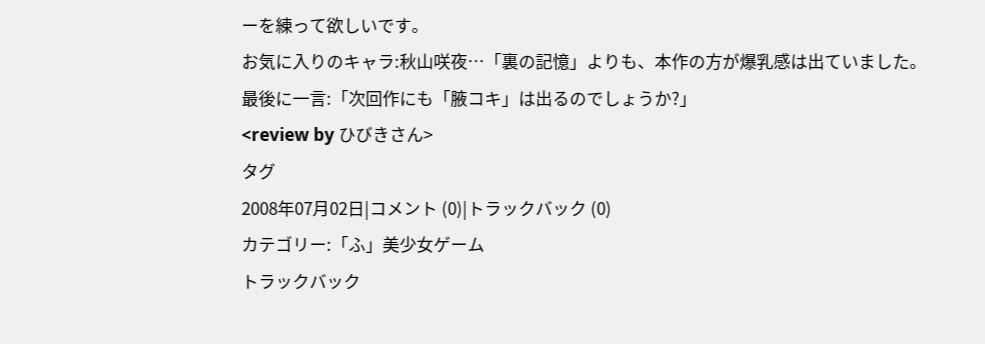ーを練って欲しいです。
お気に入りのキャラ:秋山咲夜…「裏の記憶」よりも、本作の方が爆乳感は出ていました。
最後に一言:「次回作にも「腋コキ」は出るのでしょうか?」
<review by ひびきさん>
タグ
2008年07月02日|コメント (0)|トラックバック (0)
カテゴリー:「ふ」美少女ゲーム
トラックバック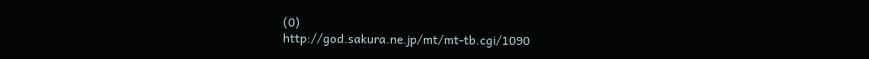(0)
http://god.sakura.ne.jp/mt/mt-tb.cgi/1090